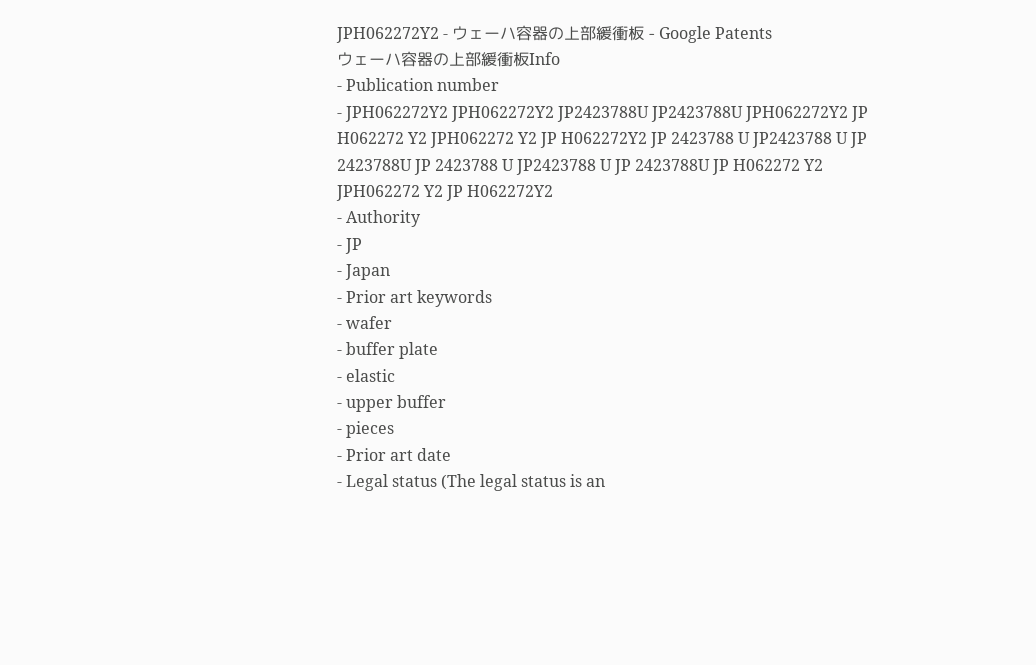JPH062272Y2 - ウェーハ容器の上部緩衝板 - Google Patents
ウェーハ容器の上部緩衝板Info
- Publication number
- JPH062272Y2 JPH062272Y2 JP2423788U JP2423788U JPH062272Y2 JP H062272 Y2 JPH062272 Y2 JP H062272Y2 JP 2423788 U JP2423788 U JP 2423788U JP 2423788 U JP2423788 U JP 2423788U JP H062272 Y2 JPH062272 Y2 JP H062272Y2
- Authority
- JP
- Japan
- Prior art keywords
- wafer
- buffer plate
- elastic
- upper buffer
- pieces
- Prior art date
- Legal status (The legal status is an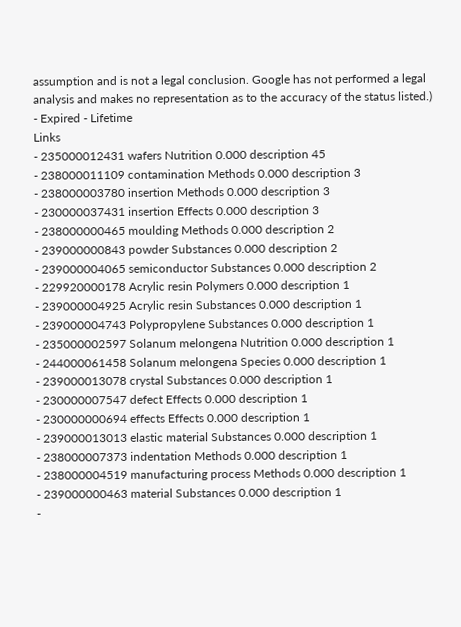assumption and is not a legal conclusion. Google has not performed a legal analysis and makes no representation as to the accuracy of the status listed.)
- Expired - Lifetime
Links
- 235000012431 wafers Nutrition 0.000 description 45
- 238000011109 contamination Methods 0.000 description 3
- 238000003780 insertion Methods 0.000 description 3
- 230000037431 insertion Effects 0.000 description 3
- 238000000465 moulding Methods 0.000 description 2
- 239000000843 powder Substances 0.000 description 2
- 239000004065 semiconductor Substances 0.000 description 2
- 229920000178 Acrylic resin Polymers 0.000 description 1
- 239000004925 Acrylic resin Substances 0.000 description 1
- 239000004743 Polypropylene Substances 0.000 description 1
- 235000002597 Solanum melongena Nutrition 0.000 description 1
- 244000061458 Solanum melongena Species 0.000 description 1
- 239000013078 crystal Substances 0.000 description 1
- 230000007547 defect Effects 0.000 description 1
- 230000000694 effects Effects 0.000 description 1
- 239000013013 elastic material Substances 0.000 description 1
- 238000007373 indentation Methods 0.000 description 1
- 238000004519 manufacturing process Methods 0.000 description 1
- 239000000463 material Substances 0.000 description 1
-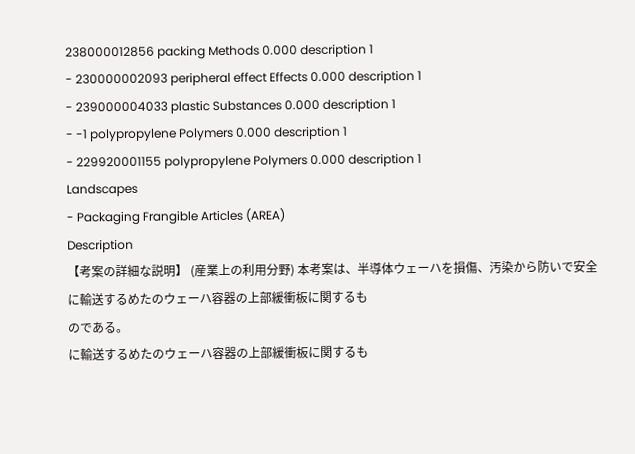238000012856 packing Methods 0.000 description 1
- 230000002093 peripheral effect Effects 0.000 description 1
- 239000004033 plastic Substances 0.000 description 1
- -1 polypropylene Polymers 0.000 description 1
- 229920001155 polypropylene Polymers 0.000 description 1
Landscapes
- Packaging Frangible Articles (AREA)
Description
【考案の詳細な説明】 (産業上の利用分野) 本考案は、半導体ウェーハを損傷、汚染から防いで安全
に輸送するめたのウェーハ容器の上部緩衝板に関するも
のである。
に輸送するめたのウェーハ容器の上部緩衝板に関するも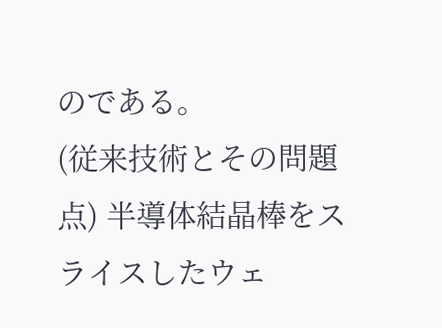のである。
(従来技術とその問題点) 半導体結晶棒をスライスしたウェ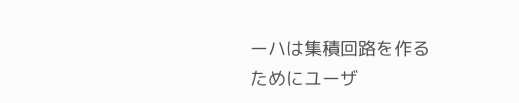ーハは集積回路を作る
ためにユーザ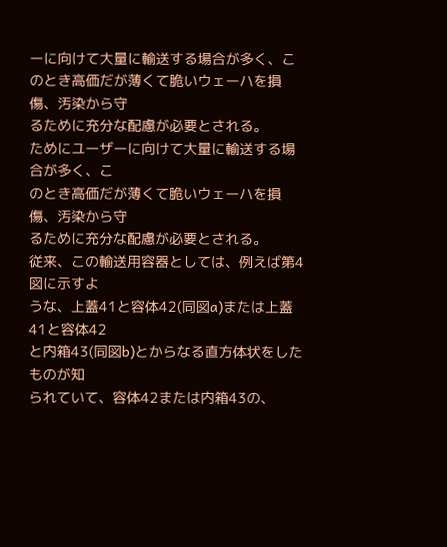ーに向けて大量に輸送する場合が多く、こ
のとき高価だが薄くて脆いウェーハを損傷、汚染から守
るために充分な配慮が必要とされる。
ためにユーザーに向けて大量に輸送する場合が多く、こ
のとき高価だが薄くて脆いウェーハを損傷、汚染から守
るために充分な配慮が必要とされる。
従来、この輸送用容器としては、例えば第4図に示すよ
うな、上蓋41と容体42(同図a)または上蓋41と容体42
と内箱43(同図b)とからなる直方体状をしたものが知
られていて、容体42または内箱43の、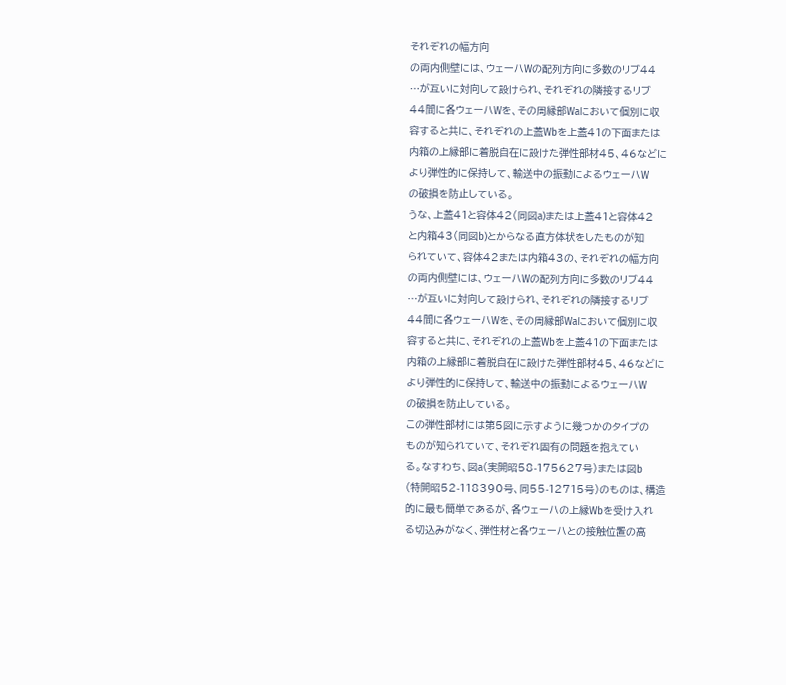それぞれの幅方向
の両内側壁には、ウェーハWの配列方向に多数のリブ44
…が互いに対向して設けられ、それぞれの隣接するリブ
44間に各ウェーハWを、その周縁部Waにおいて個別に収
容すると共に、それぞれの上蓋Wbを上蓋41の下面または
内箱の上縁部に着脱自在に設けた弾性部材45、46などに
より弾性的に保持して、輸送中の振動によるウェーハW
の破損を防止している。
うな、上蓋41と容体42(同図a)または上蓋41と容体42
と内箱43(同図b)とからなる直方体状をしたものが知
られていて、容体42または内箱43の、それぞれの幅方向
の両内側壁には、ウェーハWの配列方向に多数のリブ44
…が互いに対向して設けられ、それぞれの隣接するリブ
44間に各ウェーハWを、その周縁部Waにおいて個別に収
容すると共に、それぞれの上蓋Wbを上蓋41の下面または
内箱の上縁部に着脱自在に設けた弾性部材45、46などに
より弾性的に保持して、輸送中の振動によるウェーハW
の破損を防止している。
この弾性部材には第5図に示すように幾つかのタイプの
ものが知られていて、それぞれ固有の問題を抱えてい
る。なすわち、図a(実開昭58-175627号)または図b
(特開昭52-118390号、同55-12715号)のものは、構造
的に最も簡単であるが、各ウェーハの上縁Wbを受け入れ
る切込みがなく、弾性材と各ウェーハとの接触位置の高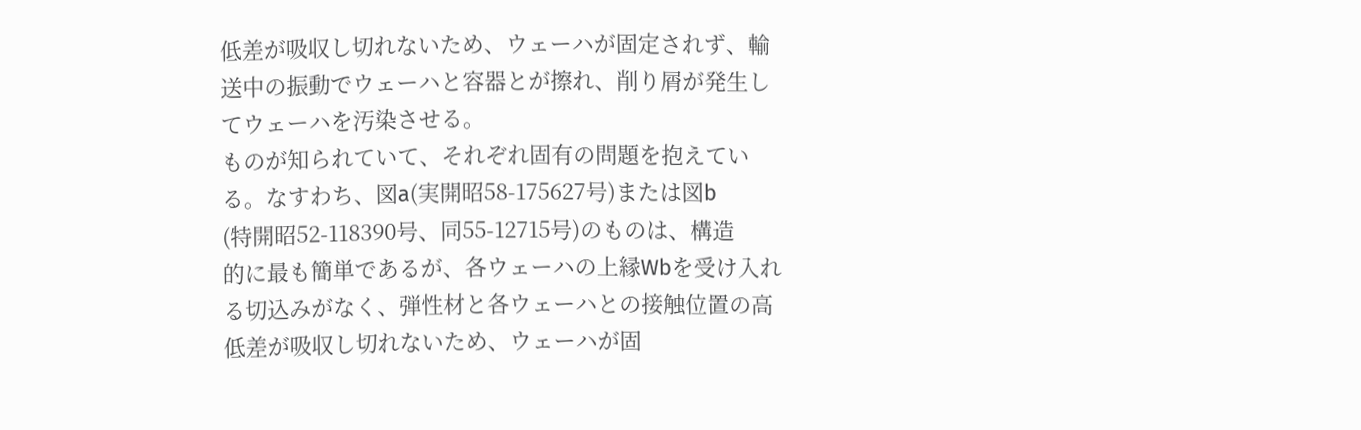低差が吸収し切れないため、ウェーハが固定されず、輸
送中の振動でウェーハと容器とが擦れ、削り屑が発生し
てウェーハを汚染させる。
ものが知られていて、それぞれ固有の問題を抱えてい
る。なすわち、図a(実開昭58-175627号)または図b
(特開昭52-118390号、同55-12715号)のものは、構造
的に最も簡単であるが、各ウェーハの上縁Wbを受け入れ
る切込みがなく、弾性材と各ウェーハとの接触位置の高
低差が吸収し切れないため、ウェーハが固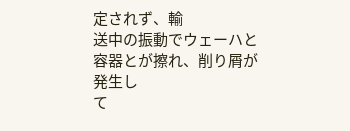定されず、輸
送中の振動でウェーハと容器とが擦れ、削り屑が発生し
て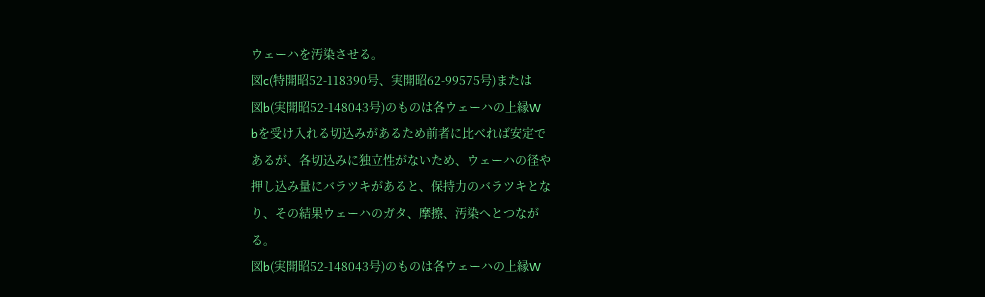ウェーハを汚染させる。
図c(特開昭52-118390号、実開昭62-99575号)または
図b(実開昭52-148043号)のものは各ウェーハの上縁W
bを受け入れる切込みがあるため前者に比べれば安定で
あるが、各切込みに独立性がないため、ウェーハの径や
押し込み量にバラツキがあると、保持力のバラツキとな
り、その結果ウェーハのガタ、摩擦、汚染へとつなが
る。
図b(実開昭52-148043号)のものは各ウェーハの上縁W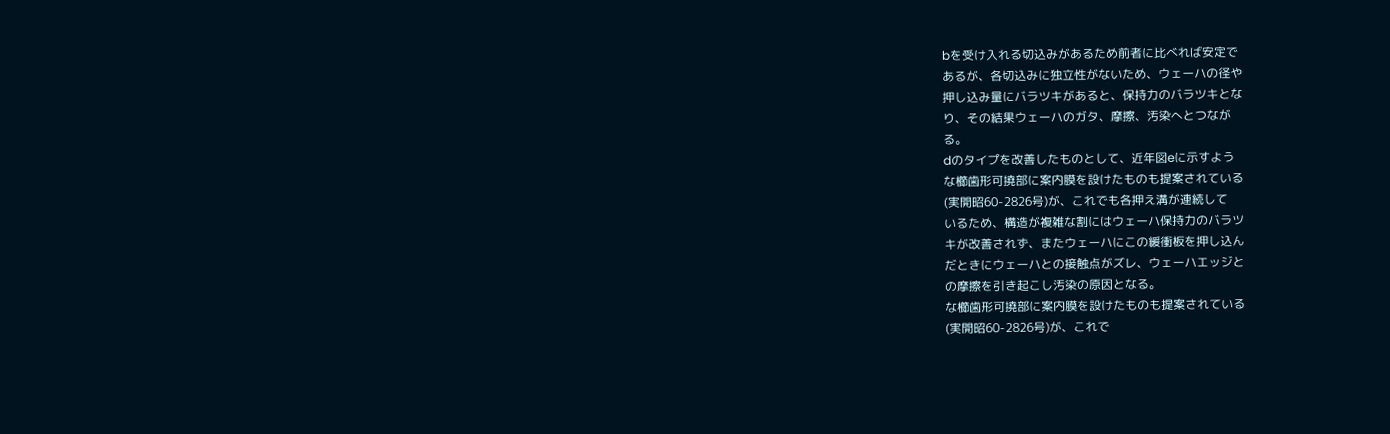bを受け入れる切込みがあるため前者に比べれば安定で
あるが、各切込みに独立性がないため、ウェーハの径や
押し込み量にバラツキがあると、保持力のバラツキとな
り、その結果ウェーハのガタ、摩擦、汚染へとつなが
る。
dのタイプを改善したものとして、近年図eに示すよう
な櫛歯形可撓部に案内膜を設けたものも提案されている
(実開昭60-2826号)が、これでも各押え溝が連続して
いるため、構造が複雑な割にはウェーハ保持力のバラツ
キが改善されず、またウェーハにこの緩衝板を押し込ん
だときにウェーハとの接触点がズレ、ウェーハエッジと
の摩擦を引き起こし汚染の原因となる。
な櫛歯形可撓部に案内膜を設けたものも提案されている
(実開昭60-2826号)が、これで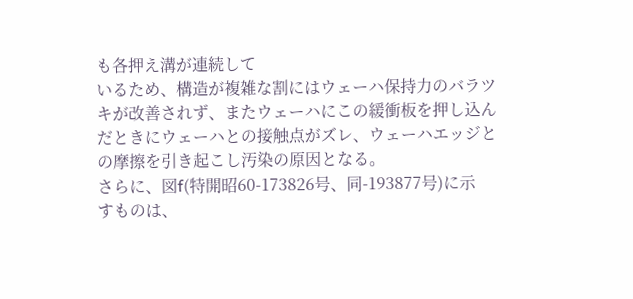も各押え溝が連続して
いるため、構造が複雑な割にはウェーハ保持力のバラツ
キが改善されず、またウェーハにこの緩衝板を押し込ん
だときにウェーハとの接触点がズレ、ウェーハエッジと
の摩擦を引き起こし汚染の原因となる。
さらに、図f(特開昭60-173826号、同-193877号)に示
すものは、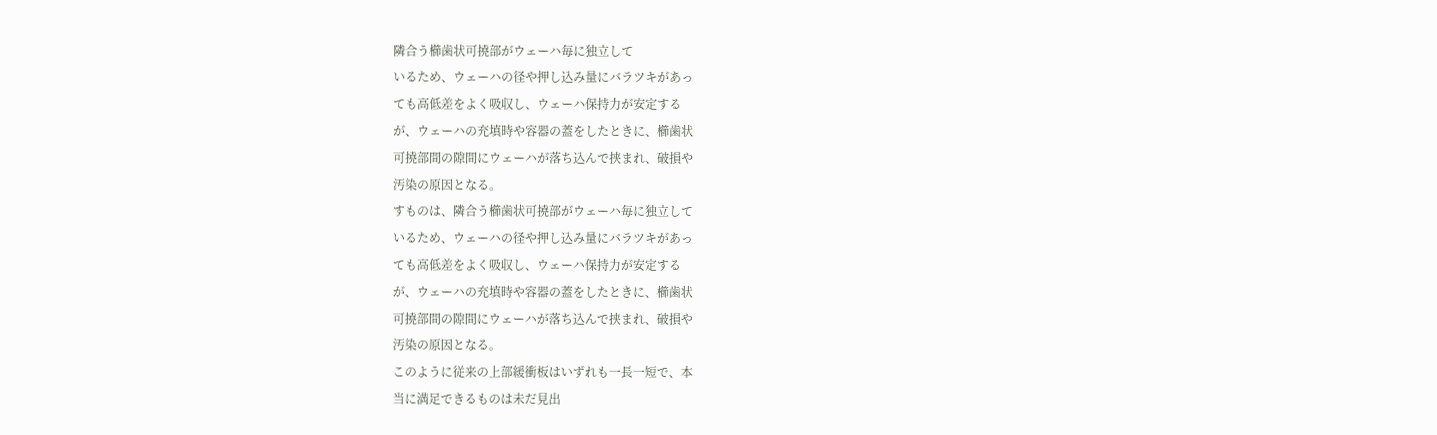隣合う櫛歯状可撓部がウェーハ毎に独立して
いるため、ウェーハの径や押し込み量にバラツキがあっ
ても高低差をよく吸収し、ウェーハ保持力が安定する
が、ウェーハの充填時や容器の蓋をしたときに、櫛歯状
可撓部間の隙間にウェーハが落ち込んで挟まれ、破損や
汚染の原因となる。
すものは、隣合う櫛歯状可撓部がウェーハ毎に独立して
いるため、ウェーハの径や押し込み量にバラツキがあっ
ても高低差をよく吸収し、ウェーハ保持力が安定する
が、ウェーハの充填時や容器の蓋をしたときに、櫛歯状
可撓部間の隙間にウェーハが落ち込んで挟まれ、破損や
汚染の原因となる。
このように従来の上部緩衝板はいずれも一長一短で、本
当に満足できるものは未だ見出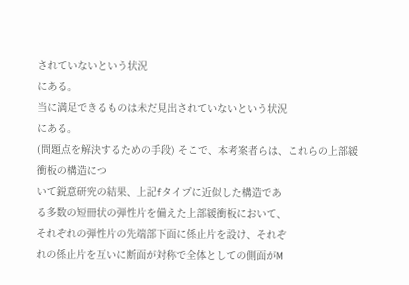されていないという状況
にある。
当に満足できるものは未だ見出されていないという状況
にある。
(問題点を解決するための手段) そこで、本考案者らは、これらの上部緩衝板の構造につ
いて鋭意研究の結果、上記fタイプに近似した構造であ
る多数の短冊状の弾性片を備えた上部緩衝板において、
それぞれの弾性片の先端部下面に係止片を設け、それぞ
れの係止片を互いに断面が対称で全体としての側面がM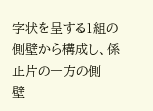字状を呈する1組の側壁から構成し、係止片の一方の側
壁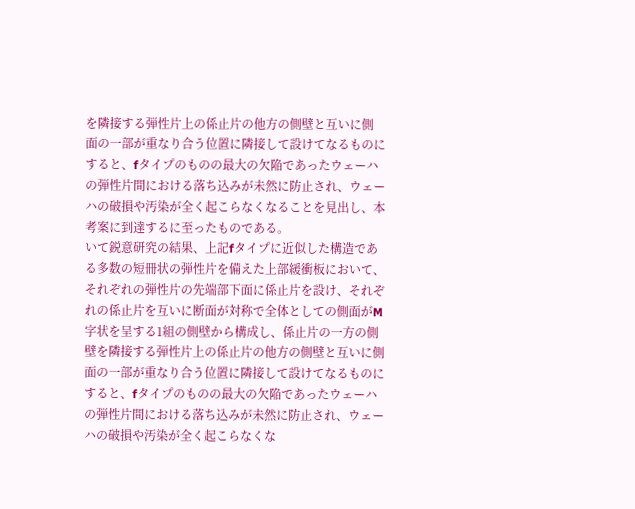を隣接する弾性片上の係止片の他方の側壁と互いに側
面の一部が重なり合う位置に隣接して設けてなるものに
すると、fタイプのものの最大の欠陥であったウェーハ
の弾性片間における落ち込みが未然に防止され、ウェー
ハの破損や汚染が全く起こらなくなることを見出し、本
考案に到達するに至ったものである。
いて鋭意研究の結果、上記fタイプに近似した構造であ
る多数の短冊状の弾性片を備えた上部緩衝板において、
それぞれの弾性片の先端部下面に係止片を設け、それぞ
れの係止片を互いに断面が対称で全体としての側面がM
字状を呈する1組の側壁から構成し、係止片の一方の側
壁を隣接する弾性片上の係止片の他方の側壁と互いに側
面の一部が重なり合う位置に隣接して設けてなるものに
すると、fタイプのものの最大の欠陥であったウェーハ
の弾性片間における落ち込みが未然に防止され、ウェー
ハの破損や汚染が全く起こらなくな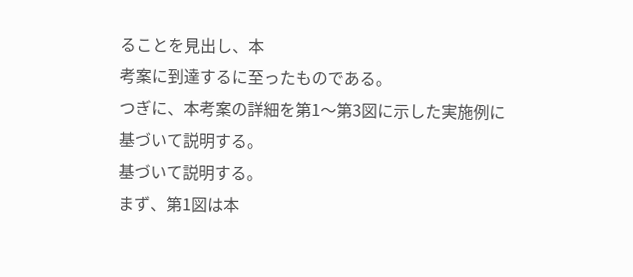ることを見出し、本
考案に到達するに至ったものである。
つぎに、本考案の詳細を第1〜第3図に示した実施例に
基づいて説明する。
基づいて説明する。
まず、第1図は本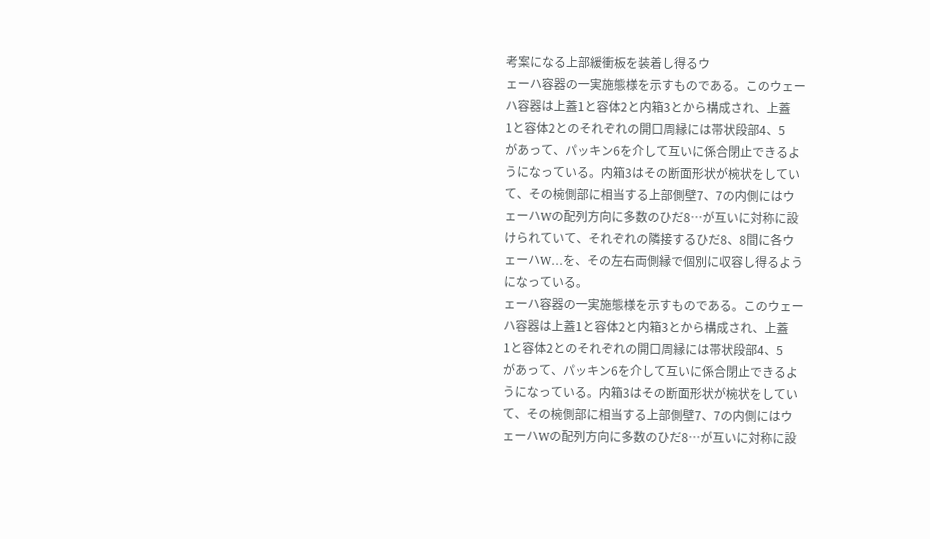考案になる上部緩衝板を装着し得るウ
ェーハ容器の一実施態様を示すものである。このウェー
ハ容器は上蓋1と容体2と内箱3とから構成され、上蓋
1と容体2とのそれぞれの開口周縁には帯状段部4、5
があって、パッキン6を介して互いに係合閉止できるよ
うになっている。内箱3はその断面形状が椀状をしてい
て、その椀側部に相当する上部側壁7、7の内側にはウ
ェーハWの配列方向に多数のひだ8…が互いに対称に設
けられていて、それぞれの隣接するひだ8、8間に各ウ
ェーハW…を、その左右両側縁で個別に収容し得るよう
になっている。
ェーハ容器の一実施態様を示すものである。このウェー
ハ容器は上蓋1と容体2と内箱3とから構成され、上蓋
1と容体2とのそれぞれの開口周縁には帯状段部4、5
があって、パッキン6を介して互いに係合閉止できるよ
うになっている。内箱3はその断面形状が椀状をしてい
て、その椀側部に相当する上部側壁7、7の内側にはウ
ェーハWの配列方向に多数のひだ8…が互いに対称に設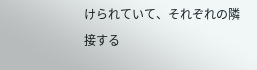けられていて、それぞれの隣接する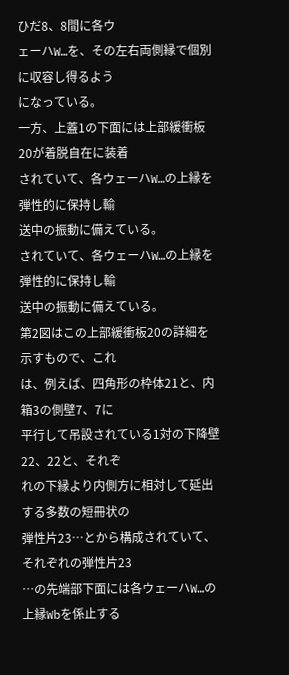ひだ8、8間に各ウ
ェーハW…を、その左右両側縁で個別に収容し得るよう
になっている。
一方、上蓋1の下面には上部緩衝板20が着脱自在に装着
されていて、各ウェーハW…の上縁を弾性的に保持し輸
送中の振動に備えている。
されていて、各ウェーハW…の上縁を弾性的に保持し輸
送中の振動に備えている。
第2図はこの上部緩衝板20の詳細を示すもので、これ
は、例えば、四角形の枠体21と、内箱3の側壁7、7に
平行して吊設されている1対の下降壁22、22と、それぞ
れの下縁より内側方に相対して延出する多数の短冊状の
弾性片23…とから構成されていて、それぞれの弾性片23
…の先端部下面には各ウェーハW…の上縁Wbを係止する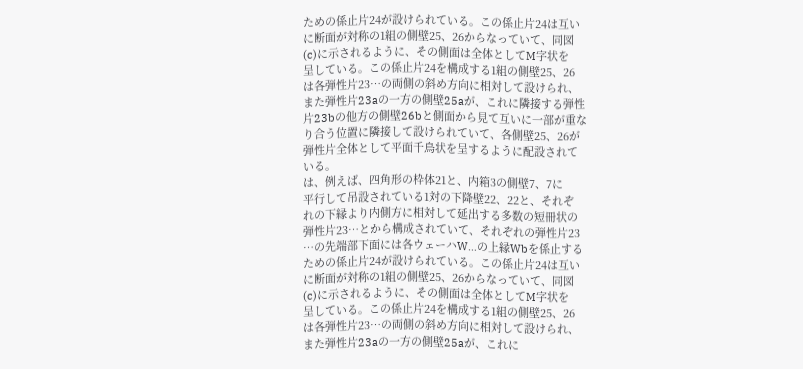ための係止片24が設けられている。この係止片24は互い
に断面が対称の1組の側壁25、26からなっていて、同図
(c)に示されるように、その側面は全体としてM字状を
呈している。この係止片24を構成する1組の側壁25、26
は各弾性片23…の両側の斜め方向に相対して設けられ、
また弾性片23aの一方の側壁25aが、これに隣接する弾性
片23bの他方の側壁26bと側面から見て互いに一部が重な
り合う位置に隣接して設けられていて、各側壁25、26が
弾性片全体として平面千鳥状を呈するように配設されて
いる。
は、例えば、四角形の枠体21と、内箱3の側壁7、7に
平行して吊設されている1対の下降壁22、22と、それぞ
れの下縁より内側方に相対して延出する多数の短冊状の
弾性片23…とから構成されていて、それぞれの弾性片23
…の先端部下面には各ウェーハW…の上縁Wbを係止する
ための係止片24が設けられている。この係止片24は互い
に断面が対称の1組の側壁25、26からなっていて、同図
(c)に示されるように、その側面は全体としてM字状を
呈している。この係止片24を構成する1組の側壁25、26
は各弾性片23…の両側の斜め方向に相対して設けられ、
また弾性片23aの一方の側壁25aが、これに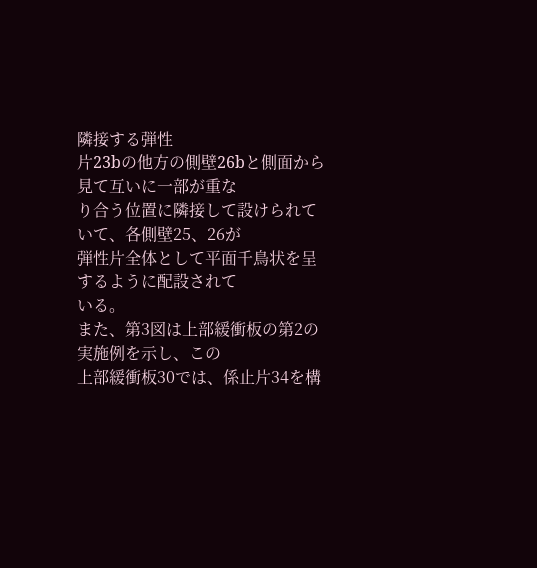隣接する弾性
片23bの他方の側壁26bと側面から見て互いに一部が重な
り合う位置に隣接して設けられていて、各側壁25、26が
弾性片全体として平面千鳥状を呈するように配設されて
いる。
また、第3図は上部緩衝板の第2の実施例を示し、この
上部緩衝板30では、係止片34を構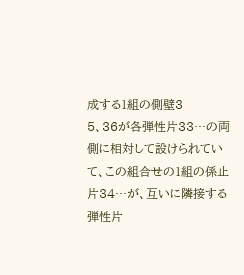成する1組の側壁3
5、36が各弾性片33…の両側に相対して設けられてい
て、この組合せの1組の係止片34…が、互いに隣接する
弾性片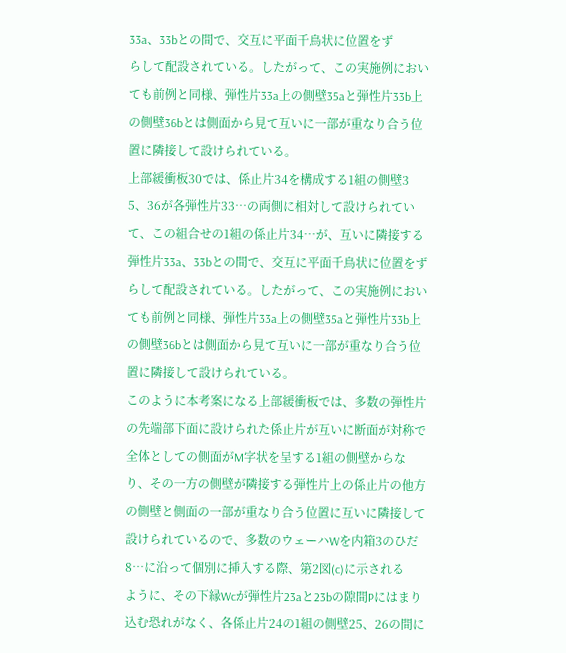33a、33bとの間で、交互に平面千鳥状に位置をず
らして配設されている。したがって、この実施例におい
ても前例と同様、弾性片33a上の側壁35aと弾性片33b上
の側壁36bとは側面から見て互いに一部が重なり合う位
置に隣接して設けられている。
上部緩衝板30では、係止片34を構成する1組の側壁3
5、36が各弾性片33…の両側に相対して設けられてい
て、この組合せの1組の係止片34…が、互いに隣接する
弾性片33a、33bとの間で、交互に平面千鳥状に位置をず
らして配設されている。したがって、この実施例におい
ても前例と同様、弾性片33a上の側壁35aと弾性片33b上
の側壁36bとは側面から見て互いに一部が重なり合う位
置に隣接して設けられている。
このように本考案になる上部緩衝板では、多数の弾性片
の先端部下面に設けられた係止片が互いに断面が対称で
全体としての側面がM字状を呈する1組の側壁からな
り、その一方の側壁が隣接する弾性片上の係止片の他方
の側壁と側面の一部が重なり合う位置に互いに隣接して
設けられているので、多数のウェーハWを内箱3のひだ
8…に沿って個別に挿入する際、第2図(c)に示される
ように、その下縁Wcが弾性片23aと23bの隙間Pにはまり
込む恐れがなく、各係止片24の1組の側壁25、26の間に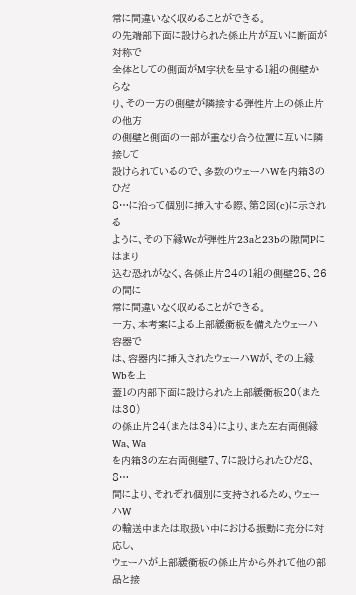常に間違いなく収めることができる。
の先端部下面に設けられた係止片が互いに断面が対称で
全体としての側面がM字状を呈する1組の側壁からな
り、その一方の側壁が隣接する弾性片上の係止片の他方
の側壁と側面の一部が重なり合う位置に互いに隣接して
設けられているので、多数のウェーハWを内箱3のひだ
8…に沿って個別に挿入する際、第2図(c)に示される
ように、その下縁Wcが弾性片23aと23bの隙間Pにはまり
込む恐れがなく、各係止片24の1組の側壁25、26の間に
常に間違いなく収めることができる。
一方、本考案による上部緩衝板を備えたウェーハ容器で
は、容器内に挿入されたウェーハWが、その上縁Wbを上
蓋1の内部下面に設けられた上部緩衝板20(または30)
の係止片24(または34)により、また左右両側縁Wa、Wa
を内箱3の左右両側壁7、7に設けられたひだ8、8…
間により、それぞれ個別に支持されるため、ウェーハW
の輸送中または取扱い中における振動に充分に対応し、
ウェーハが上部緩衝板の係止片から外れて他の部品と接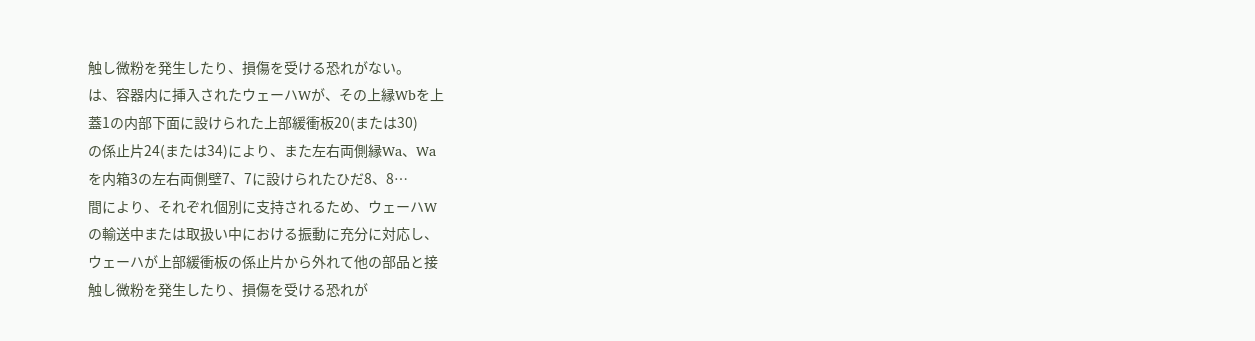触し微粉を発生したり、損傷を受ける恐れがない。
は、容器内に挿入されたウェーハWが、その上縁Wbを上
蓋1の内部下面に設けられた上部緩衝板20(または30)
の係止片24(または34)により、また左右両側縁Wa、Wa
を内箱3の左右両側壁7、7に設けられたひだ8、8…
間により、それぞれ個別に支持されるため、ウェーハW
の輸送中または取扱い中における振動に充分に対応し、
ウェーハが上部緩衝板の係止片から外れて他の部品と接
触し微粉を発生したり、損傷を受ける恐れが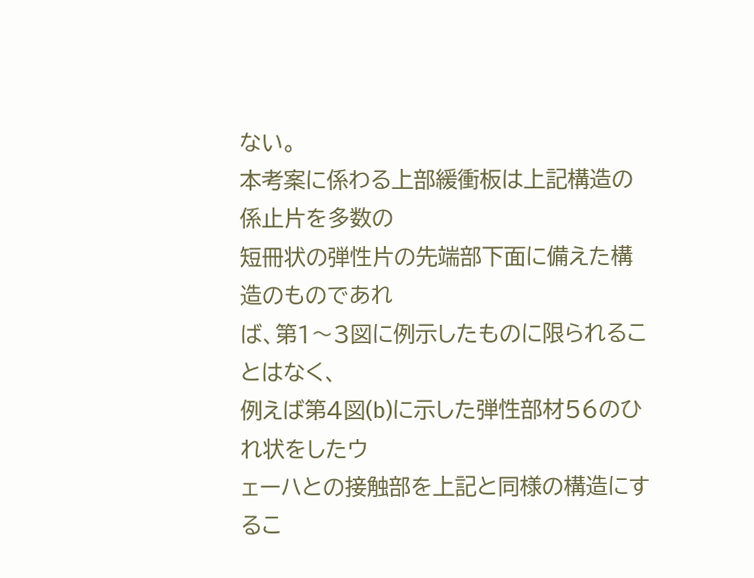ない。
本考案に係わる上部緩衝板は上記構造の係止片を多数の
短冊状の弾性片の先端部下面に備えた構造のものであれ
ば、第1〜3図に例示したものに限られることはなく、
例えば第4図(b)に示した弾性部材56のひれ状をしたウ
ェーハとの接触部を上記と同様の構造にするこ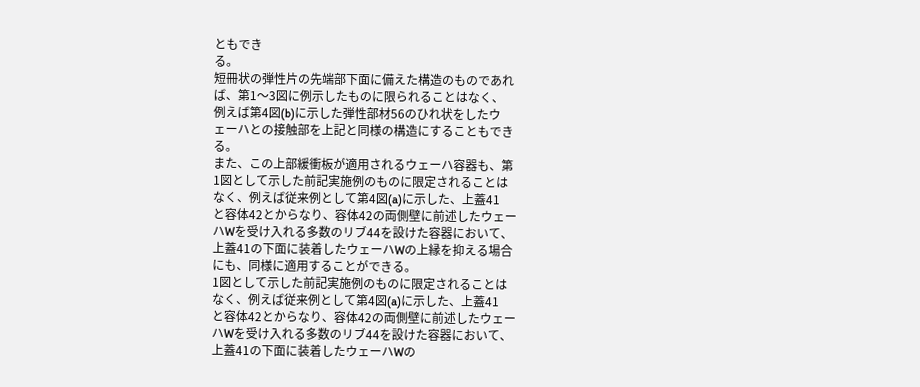ともでき
る。
短冊状の弾性片の先端部下面に備えた構造のものであれ
ば、第1〜3図に例示したものに限られることはなく、
例えば第4図(b)に示した弾性部材56のひれ状をしたウ
ェーハとの接触部を上記と同様の構造にすることもでき
る。
また、この上部緩衝板が適用されるウェーハ容器も、第
1図として示した前記実施例のものに限定されることは
なく、例えば従来例として第4図(a)に示した、上蓋41
と容体42とからなり、容体42の両側壁に前述したウェー
ハWを受け入れる多数のリブ44を設けた容器において、
上蓋41の下面に装着したウェーハWの上縁を抑える場合
にも、同様に適用することができる。
1図として示した前記実施例のものに限定されることは
なく、例えば従来例として第4図(a)に示した、上蓋41
と容体42とからなり、容体42の両側壁に前述したウェー
ハWを受け入れる多数のリブ44を設けた容器において、
上蓋41の下面に装着したウェーハWの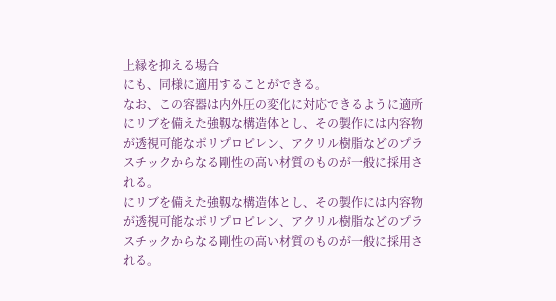上縁を抑える場合
にも、同様に適用することができる。
なお、この容器は内外圧の変化に対応できるように適所
にリブを備えた強靱な構造体とし、その製作には内容物
が透視可能なポリプロピレン、アクリル樹脂などのプラ
スチックからなる剛性の高い材質のものが一般に採用さ
れる。
にリブを備えた強靱な構造体とし、その製作には内容物
が透視可能なポリプロピレン、アクリル樹脂などのプラ
スチックからなる剛性の高い材質のものが一般に採用さ
れる。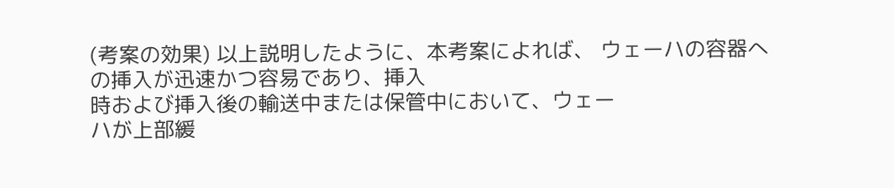(考案の効果) 以上説明したように、本考案によれば、 ウェーハの容器への挿入が迅速かつ容易であり、挿入
時および挿入後の輸送中または保管中において、ウェー
ハが上部緩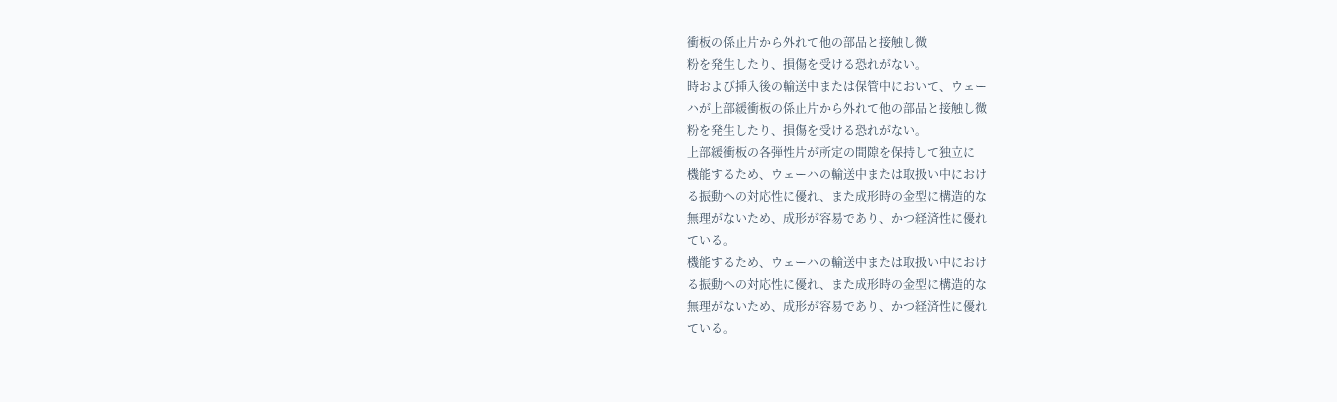衝板の係止片から外れて他の部品と接触し微
粉を発生したり、損傷を受ける恐れがない。
時および挿入後の輸送中または保管中において、ウェー
ハが上部緩衝板の係止片から外れて他の部品と接触し微
粉を発生したり、損傷を受ける恐れがない。
上部緩衝板の各弾性片が所定の間隙を保持して独立に
機能するため、ウェーハの輸送中または取扱い中におけ
る振動への対応性に優れ、また成形時の金型に構造的な
無理がないため、成形が容易であり、かつ経済性に優れ
ている。
機能するため、ウェーハの輸送中または取扱い中におけ
る振動への対応性に優れ、また成形時の金型に構造的な
無理がないため、成形が容易であり、かつ経済性に優れ
ている。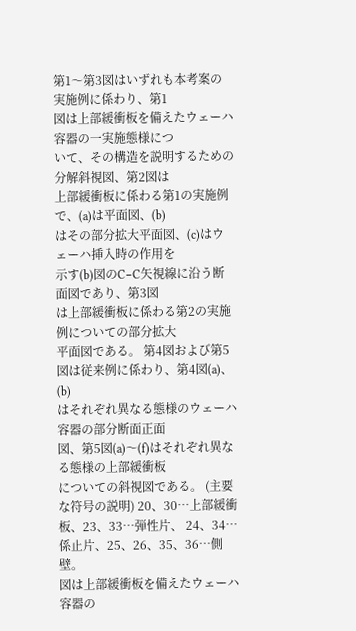第1〜第3図はいずれも本考案の実施例に係わり、第1
図は上部緩衝板を備えたウェーハ容器の一実施態様につ
いて、その構造を説明するための分解斜視図、第2図は
上部緩衝板に係わる第1の実施例で、(a)は平面図、(b)
はその部分拡大平面図、(c)はウェーハ挿入時の作用を
示す(b)図のC−C矢視線に沿う断面図であり、第3図
は上部緩衝板に係わる第2の実施例についての部分拡大
平面図である。 第4図および第5図は従来例に係わり、第4図(a)、(b)
はそれぞれ異なる態様のウェーハ容器の部分断面正面
図、第5図(a)〜(f)はそれぞれ異なる態様の上部緩衝板
についての斜視図である。 (主要な符号の説明) 20、30…上部緩衝板、23、33…弾性片、 24、34…係止片、25、26、35、36…側壁。
図は上部緩衝板を備えたウェーハ容器の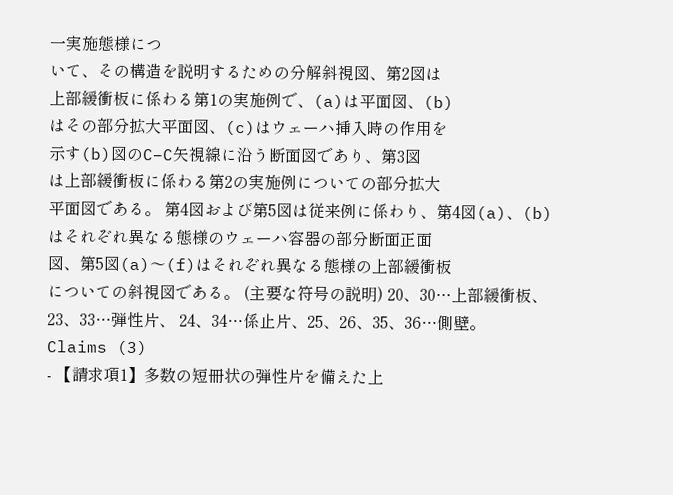一実施態様につ
いて、その構造を説明するための分解斜視図、第2図は
上部緩衝板に係わる第1の実施例で、(a)は平面図、(b)
はその部分拡大平面図、(c)はウェーハ挿入時の作用を
示す(b)図のC−C矢視線に沿う断面図であり、第3図
は上部緩衝板に係わる第2の実施例についての部分拡大
平面図である。 第4図および第5図は従来例に係わり、第4図(a)、(b)
はそれぞれ異なる態様のウェーハ容器の部分断面正面
図、第5図(a)〜(f)はそれぞれ異なる態様の上部緩衝板
についての斜視図である。 (主要な符号の説明) 20、30…上部緩衝板、23、33…弾性片、 24、34…係止片、25、26、35、36…側壁。
Claims (3)
- 【請求項1】多数の短冊状の弾性片を備えた上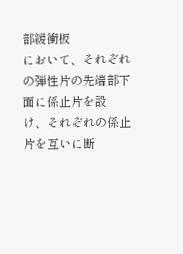部緩衝板
において、それぞれの弾性片の先端部下面に係止片を設
け、それぞれの係止片を互いに断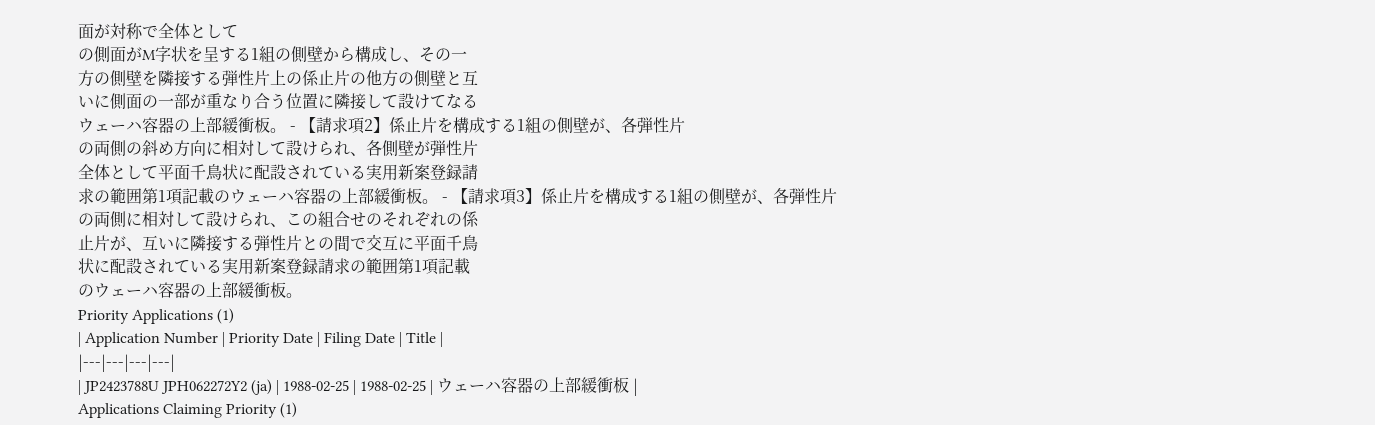面が対称で全体として
の側面がM字状を呈する1組の側壁から構成し、その一
方の側壁を隣接する弾性片上の係止片の他方の側壁と互
いに側面の一部が重なり合う位置に隣接して設けてなる
ウェーハ容器の上部緩衝板。 - 【請求項2】係止片を構成する1組の側壁が、各弾性片
の両側の斜め方向に相対して設けられ、各側壁が弾性片
全体として平面千鳥状に配設されている実用新案登録請
求の範囲第1項記載のウェーハ容器の上部緩衝板。 - 【請求項3】係止片を構成する1組の側壁が、各弾性片
の両側に相対して設けられ、この組合せのそれぞれの係
止片が、互いに隣接する弾性片との間で交互に平面千鳥
状に配設されている実用新案登録請求の範囲第1項記載
のウェーハ容器の上部緩衝板。
Priority Applications (1)
| Application Number | Priority Date | Filing Date | Title |
|---|---|---|---|
| JP2423788U JPH062272Y2 (ja) | 1988-02-25 | 1988-02-25 | ウェーハ容器の上部緩衝板 |
Applications Claiming Priority (1)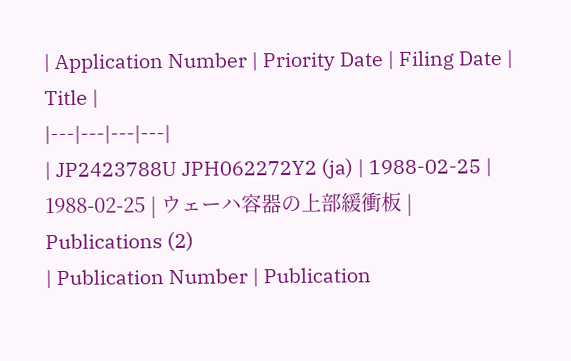| Application Number | Priority Date | Filing Date | Title |
|---|---|---|---|
| JP2423788U JPH062272Y2 (ja) | 1988-02-25 | 1988-02-25 | ウェーハ容器の上部緩衝板 |
Publications (2)
| Publication Number | Publication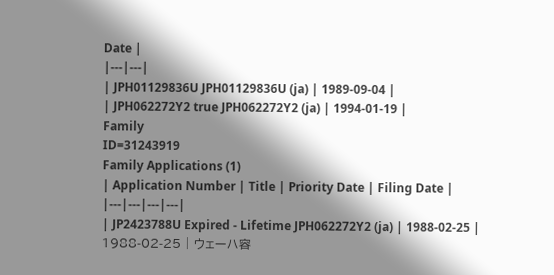Date |
|---|---|
| JPH01129836U JPH01129836U (ja) | 1989-09-04 |
| JPH062272Y2 true JPH062272Y2 (ja) | 1994-01-19 |
Family
ID=31243919
Family Applications (1)
| Application Number | Title | Priority Date | Filing Date |
|---|---|---|---|
| JP2423788U Expired - Lifetime JPH062272Y2 (ja) | 1988-02-25 | 1988-02-25 | ウェーハ容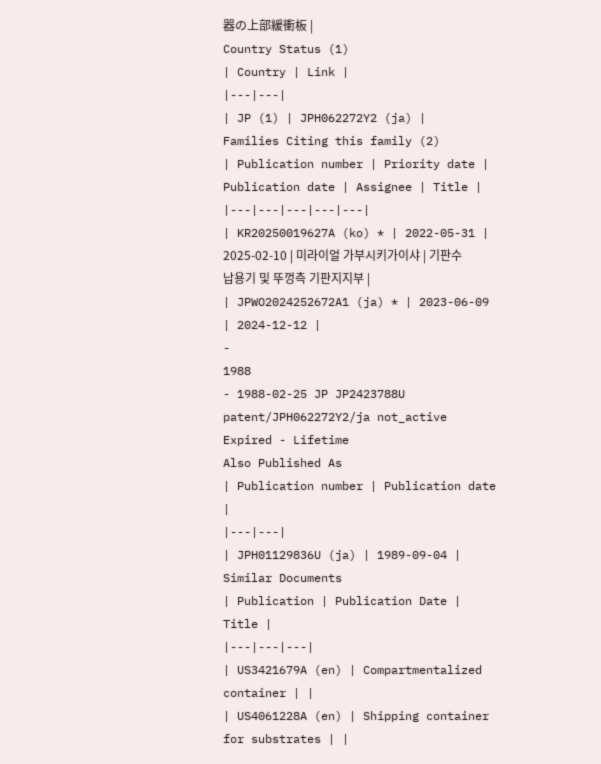器の上部緩衝板 |
Country Status (1)
| Country | Link |
|---|---|
| JP (1) | JPH062272Y2 (ja) |
Families Citing this family (2)
| Publication number | Priority date | Publication date | Assignee | Title |
|---|---|---|---|---|
| KR20250019627A (ko) * | 2022-05-31 | 2025-02-10 | 미라이얼 가부시키가이샤 | 기판수납용기 및 뚜껑측 기판지지부 |
| JPWO2024252672A1 (ja) * | 2023-06-09 | 2024-12-12 |
-
1988
- 1988-02-25 JP JP2423788U patent/JPH062272Y2/ja not_active Expired - Lifetime
Also Published As
| Publication number | Publication date |
|---|---|
| JPH01129836U (ja) | 1989-09-04 |
Similar Documents
| Publication | Publication Date | Title |
|---|---|---|
| US3421679A (en) | Compartmentalized container | |
| US4061228A (en) | Shipping container for substrates | |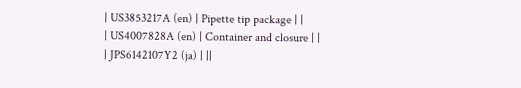| US3853217A (en) | Pipette tip package | |
| US4007828A (en) | Container and closure | |
| JPS6142107Y2 (ja) | ||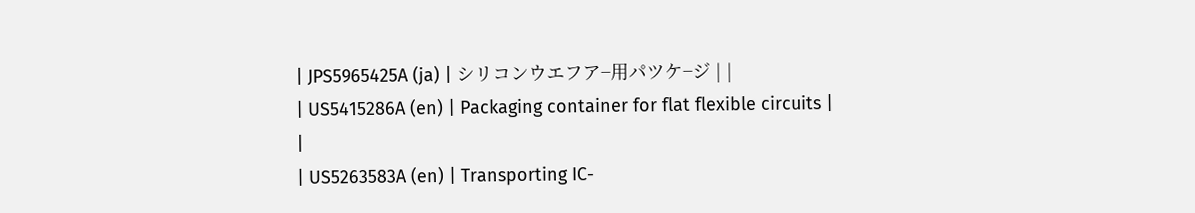| JPS5965425A (ja) | シリコンウエフア−用パツケ−ジ | |
| US5415286A (en) | Packaging container for flat flexible circuits | |
| US5263583A (en) | Transporting IC-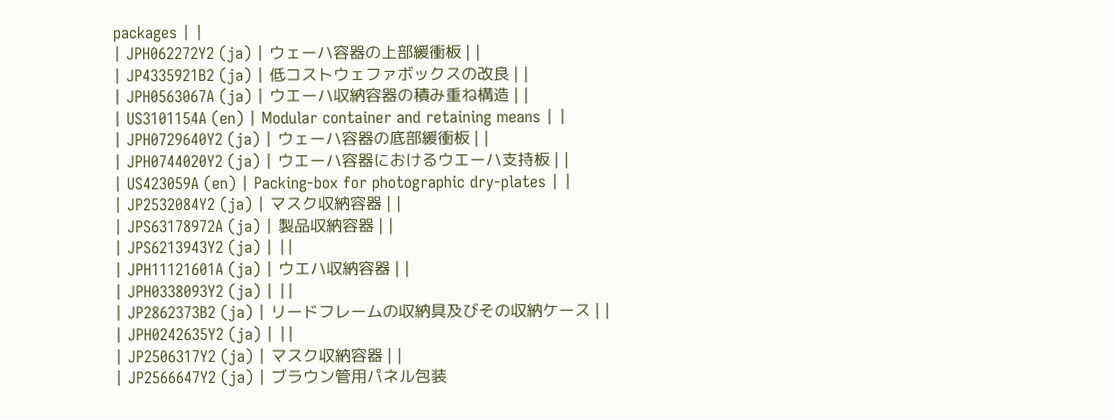packages | |
| JPH062272Y2 (ja) | ウェーハ容器の上部緩衝板 | |
| JP4335921B2 (ja) | 低コストウェファボックスの改良 | |
| JPH0563067A (ja) | ウエーハ収納容器の積み重ね構造 | |
| US3101154A (en) | Modular container and retaining means | |
| JPH0729640Y2 (ja) | ウェーハ容器の底部緩衝板 | |
| JPH0744020Y2 (ja) | ウエーハ容器におけるウエーハ支持板 | |
| US423059A (en) | Packing-box for photographic dry-plates | |
| JP2532084Y2 (ja) | マスク収納容器 | |
| JPS63178972A (ja) | 製品収納容器 | |
| JPS6213943Y2 (ja) | ||
| JPH11121601A (ja) | ウエハ収納容器 | |
| JPH0338093Y2 (ja) | ||
| JP2862373B2 (ja) | リードフレームの収納具及びその収納ケース | |
| JPH0242635Y2 (ja) | ||
| JP2506317Y2 (ja) | マスク収納容器 | |
| JP2566647Y2 (ja) | ブラウン管用パネル包装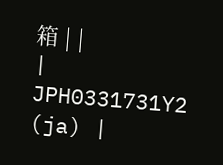箱 | |
| JPH0331731Y2 (ja) |